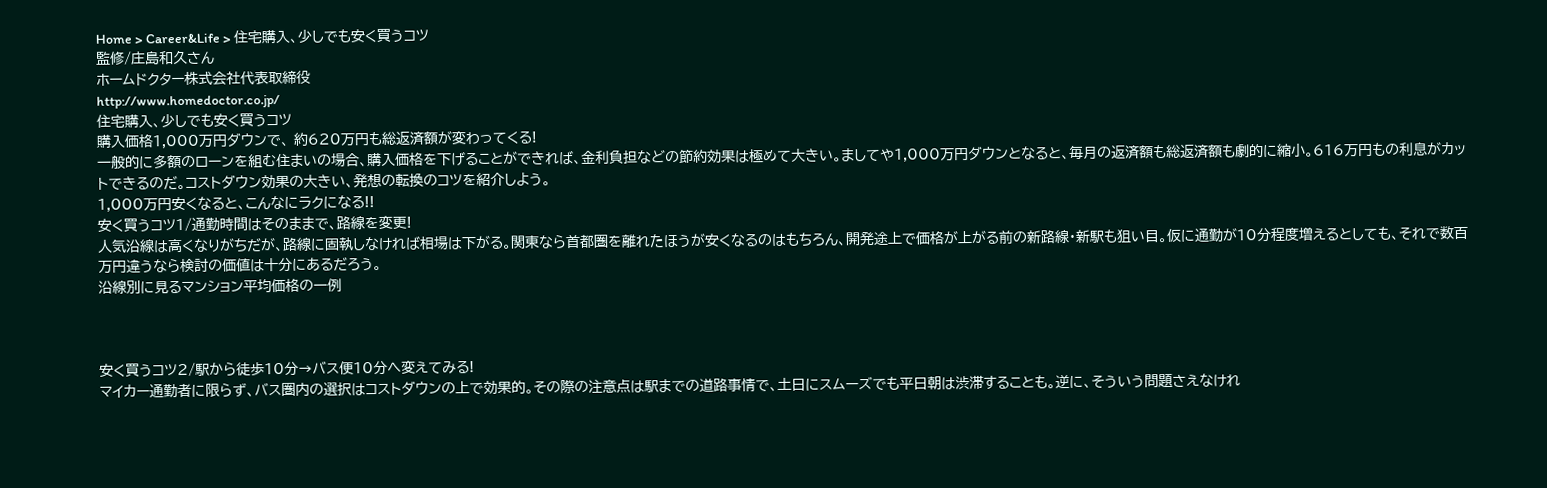Home > Career&Life > 住宅購入、少しでも安く買うコツ
監修/庄島和久さん
ホームドクター株式会社代表取締役
http://www.homedoctor.co.jp/
住宅購入、少しでも安く買うコツ
購入価格1,000万円ダウンで、 約620万円も総返済額が変わってくる!
一般的に多額のローンを組む住まいの場合、購入価格を下げることができれば、金利負担などの節約効果は極めて大きい。ましてや1,000万円ダウンとなると、毎月の返済額も総返済額も劇的に縮小。616万円もの利息がカットできるのだ。コストダウン効果の大きい、発想の転換のコツを紹介しよう。
1,000万円安くなると、こんなにラクになる!!
安く買うコツ1/通勤時間はそのままで、路線を変更!
人気沿線は高くなりがちだが、路線に固執しなければ相場は下がる。関東なら首都圏を離れたほうが安くなるのはもちろん、開発途上で価格が上がる前の新路線・新駅も狙い目。仮に通勤が10分程度増えるとしても、それで数百万円違うなら検討の価値は十分にあるだろう。
沿線別に見るマンション平均価格の一例



安く買うコツ2/駅から徒歩10分→バス便10分へ変えてみる!
マイカー通勤者に限らず、バス圏内の選択はコストダウンの上で効果的。その際の注意点は駅までの道路事情で、土日にスムーズでも平日朝は渋滞することも。逆に、そういう問題さえなけれ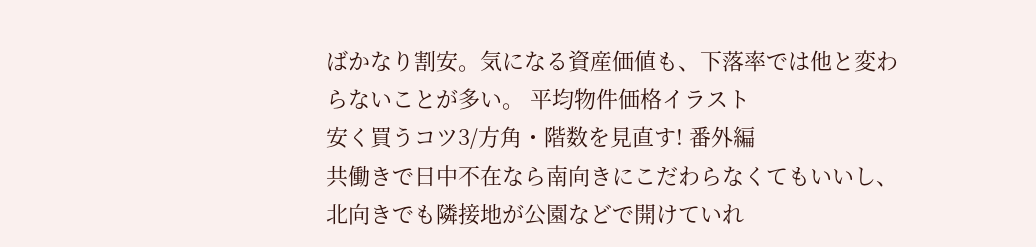ばかなり割安。気になる資産価値も、下落率では他と変わらないことが多い。 平均物件価格イラスト
安く買うコツ3/方角・階数を見直す! 番外編
共働きで日中不在なら南向きにこだわらなくてもいいし、北向きでも隣接地が公園などで開けていれ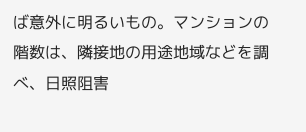ば意外に明るいもの。マンションの階数は、隣接地の用途地域などを調べ、日照阻害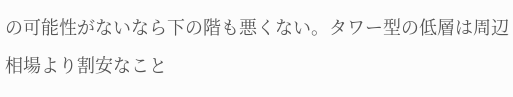の可能性がないなら下の階も悪くない。タワー型の低層は周辺相場より割安なこと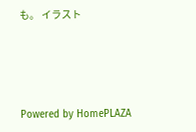も。 イラスト




Powered by HomePLAZA